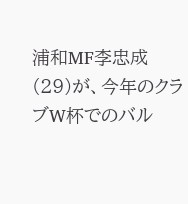浦和MF李忠成(29)が、今年のクラブW杯でのバル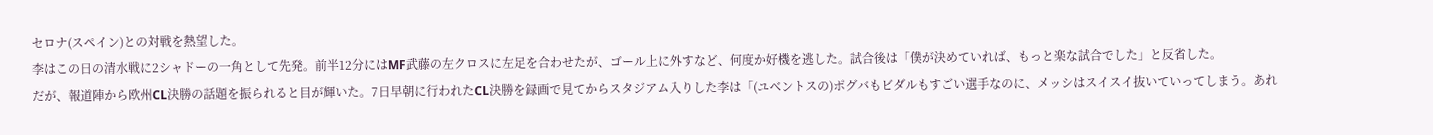セロナ(スペイン)との対戦を熱望した。
李はこの日の清水戦に2シャドーの一角として先発。前半12分にはMF武藤の左クロスに左足を合わせたが、ゴール上に外すなど、何度か好機を逃した。試合後は「僕が決めていれば、もっと楽な試合でした」と反省した。
だが、報道陣から欧州CL決勝の話題を振られると目が輝いた。7日早朝に行われたCL決勝を録画で見てからスタジアム入りした李は「(ユベントスの)ポグバもビダルもすごい選手なのに、メッシはスイスイ抜いていってしまう。あれ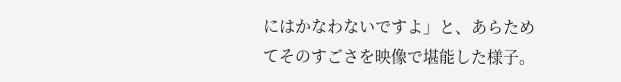にはかなわないですよ」と、あらためてそのすごさを映像で堪能した様子。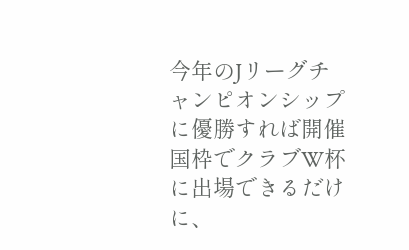今年のJリーグチャンピオンシップに優勝すれば開催国枠でクラブW杯に出場できるだけに、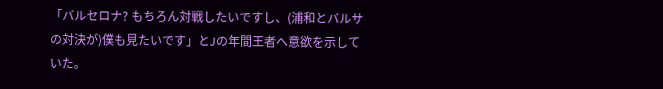「バルセロナ? もちろん対戦したいですし、(浦和とバルサの対決が)僕も見たいです」とJの年間王者へ意欲を示していた。